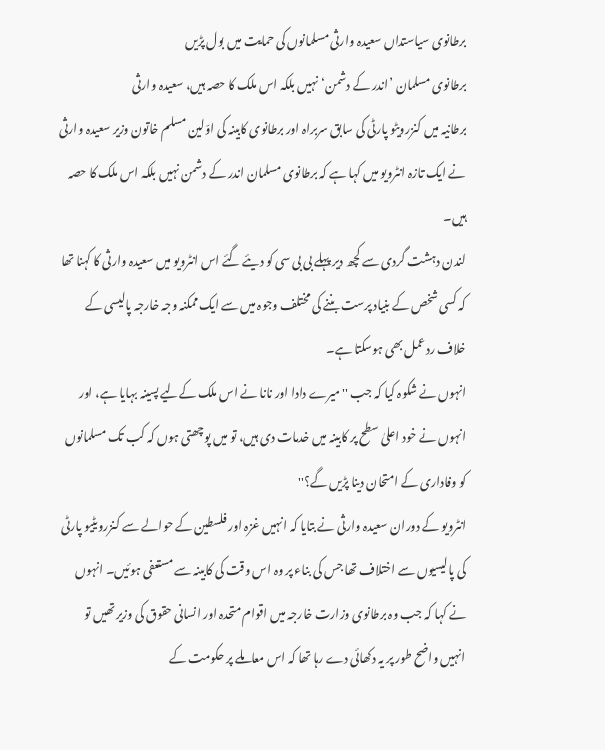برطانوی سیاستداں سعیدہ وارثی مسلمانوں کی حمایت میں بول پڑیں
برطانوی مسلمان ’اندر کے دشمن‘ نہیں بلکہ اس ملک کا حصہ ہیں، سعیدہ وارثی
برطانیہ میں کنزرویٹو پارٹی کی سابق سربراہ اور برطانوی کابینہ کی اوّلین مسلم خاتون وزیر سعیدہ وارثی نے ایک تازہ انٹرویو میں کہا ہے کہ برطانوی مسلمان اندر کے دشمن نہیں بلکہ اس ملک کا حصہ ہیں۔
لندن دہشت گردی سے کچھ دیر پہلے بی بی سی کو دیئے گئے اس انٹرویو میں سعیدہ وارثی کا کہنا تھا کہ کسی شخص کے بنیاد پرست بننے کی مختلف وجوہ میں سے ایک ممکنہ وجہ خارجہ پالیسی کے خلاف ردعمل بھی ہوسکتا ہے۔
انہوں نے شکوہ کیا کہ جب ''میرے دادا اور نانا نے اس ملک کےلیے پسینہ بہایا ہے، اور انہوں نے خود اعلیٰ سطح پر کابینہ میں خدمات دی ہیں، تو میں پوچھتی ہوں کہ کب تک مسلمانوں کو وفاداری کے امتحان دینا پڑیں گے؟''
انٹرویو کے دوران سعیدہ وارثی نے بتایا کہ انہیں غزہ اور فلسطین کے حوالے سے کنزرویٹیو پارٹی کی پالیسیوں سے اختلاف تھا جس کی بناء پر وہ اس وقت کی کابینہ سے مستعفی ہوئیں۔ انہوں نے کہا کہ جب وہ برطانوی وزارت خارجہ میں اقوام متحدہ اور انسانی حقوق کی وزیر تھیں تو انہیں واضح طور پر یہ دکھائی دے رہا تھا کہ اس معاملے پر حکومت کے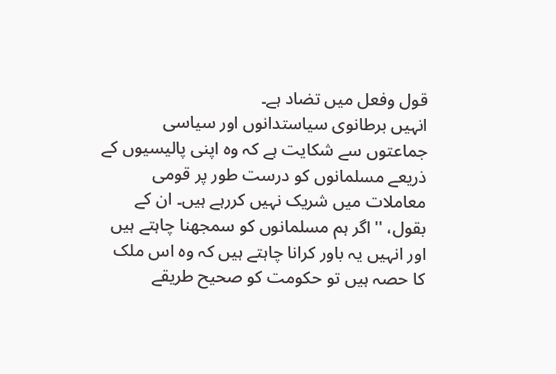قول وفعل میں تضاد ہے۔
انہیں برطانوی سیاستدانوں اور سیاسی جماعتوں سے شکایت ہے کہ وہ اپنی پالیسیوں کے ذریعے مسلمانوں کو درست طور پر قومی معاملات میں شریک نہیں کررہے ہیں۔ ان کے بقول، ''اگر ہم مسلمانوں کو سمجھنا چاہتے ہیں اور انہیں یہ باور کرانا چاہتے ہیں کہ وہ اس ملک کا حصہ ہیں تو حکومت کو صحیح طریقے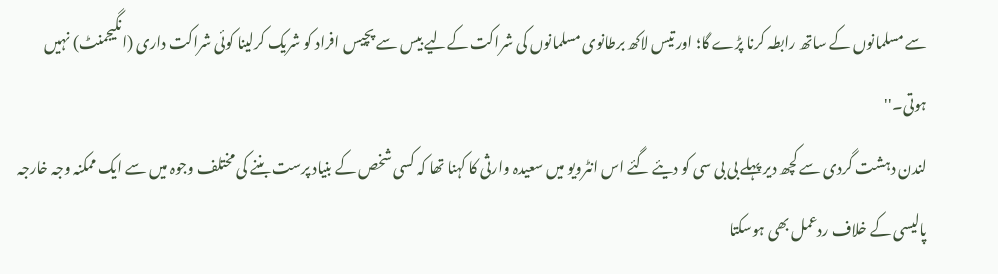سے مسلمانوں کے ساتھ رابطہ کرنا پڑے گا؛ اور تیس لاکھ برطانوی مسلمانوں کی شراکت کےلیے بیس سے پچیس افراد کو شریک کرلینا کوئی شراکت داری (انگیجمنٹ) نہیں ہوتی۔''
لندن دہشت گردی سے کچھ دیر پہلے بی بی سی کو دیئے گئے اس انٹرویو میں سعیدہ وارثی کا کہنا تھا کہ کسی شخص کے بنیاد پرست بننے کی مختلف وجوہ میں سے ایک ممکنہ وجہ خارجہ پالیسی کے خلاف ردعمل بھی ہوسکتا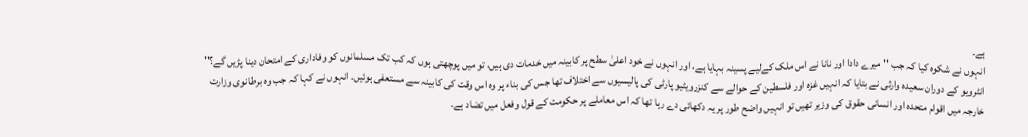ہے۔
انہوں نے شکوہ کیا کہ جب ''میرے دادا اور نانا نے اس ملک کےلیے پسینہ بہایا ہے، اور انہوں نے خود اعلیٰ سطح پر کابینہ میں خدمات دی ہیں، تو میں پوچھتی ہوں کہ کب تک مسلمانوں کو وفاداری کے امتحان دینا پڑیں گے؟''
انٹرویو کے دوران سعیدہ وارثی نے بتایا کہ انہیں غزہ اور فلسطین کے حوالے سے کنزرویٹیو پارٹی کی پالیسیوں سے اختلاف تھا جس کی بناء پر وہ اس وقت کی کابینہ سے مستعفی ہوئیں۔ انہوں نے کہا کہ جب وہ برطانوی وزارت خارجہ میں اقوام متحدہ اور انسانی حقوق کی وزیر تھیں تو انہیں واضح طور پر یہ دکھائی دے رہا تھا کہ اس معاملے پر حکومت کے قول وفعل میں تضاد ہے۔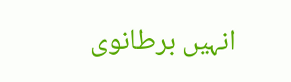انہیں برطانوی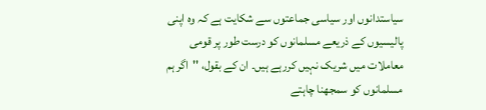سیاستدانوں اور سیاسی جماعتوں سے شکایت ہے کہ وہ اپنی پالیسیوں کے ذریعے مسلمانوں کو درست طور پر قومی معاملات میں شریک نہیں کررہے ہیں۔ ان کے بقول، ''اگر ہم مسلمانوں کو سمجھنا چاہتے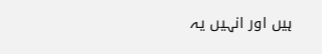ہیں اور انہیں یہ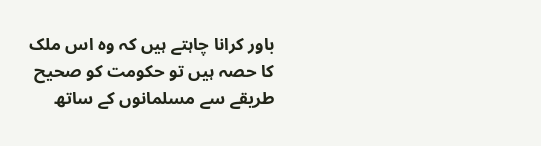باور کرانا چاہتے ہیں کہ وہ اس ملک کا حصہ ہیں تو حکومت کو صحیح طریقے سے مسلمانوں کے ساتھ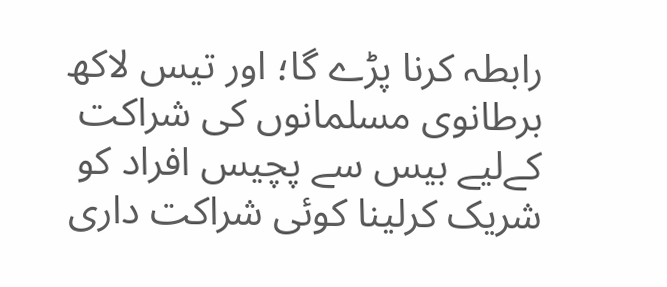رابطہ کرنا پڑے گا؛ اور تیس لاکھ برطانوی مسلمانوں کی شراکت کےلیے بیس سے پچیس افراد کو شریک کرلینا کوئی شراکت داری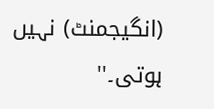(انگیجمنٹ) نہیں ہوتی۔''